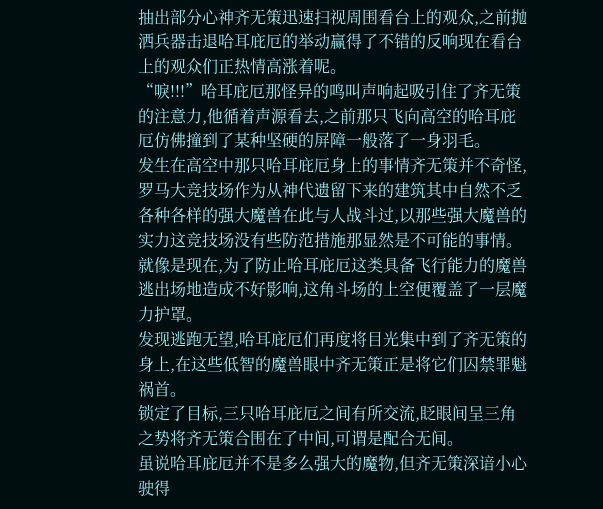抽出部分心神齐无策迅速扫视周围看台上的观众,之前抛洒兵器击退哈耳庇厄的举动赢得了不错的反响现在看台上的观众们正热情高涨着呢。
“唳!!!”哈耳庇厄那怪异的鸣叫声响起吸引住了齐无策的注意力,他循着声源看去,之前那只飞向高空的哈耳庇厄仿佛撞到了某种坚硬的屏障一般落了一身羽毛。
发生在高空中那只哈耳庇厄身上的事情齐无策并不奇怪,罗马大竞技场作为从神代遗留下来的建筑其中自然不乏各种各样的强大魔兽在此与人战斗过,以那些强大魔兽的实力这竞技场没有些防范措施那显然是不可能的事情。
就像是现在,为了防止哈耳庇厄这类具备飞行能力的魔兽逃出场地造成不好影响,这角斗场的上空便覆盖了一层魔力护罩。
发现逃跑无望,哈耳庇厄们再度将目光集中到了齐无策的身上,在这些低智的魔兽眼中齐无策正是将它们囚禁罪魁祸首。
锁定了目标,三只哈耳庇厄之间有所交流,眨眼间呈三角之势将齐无策合围在了中间,可谓是配合无间。
虽说哈耳庇厄并不是多么强大的魔物,但齐无策深谙小心驶得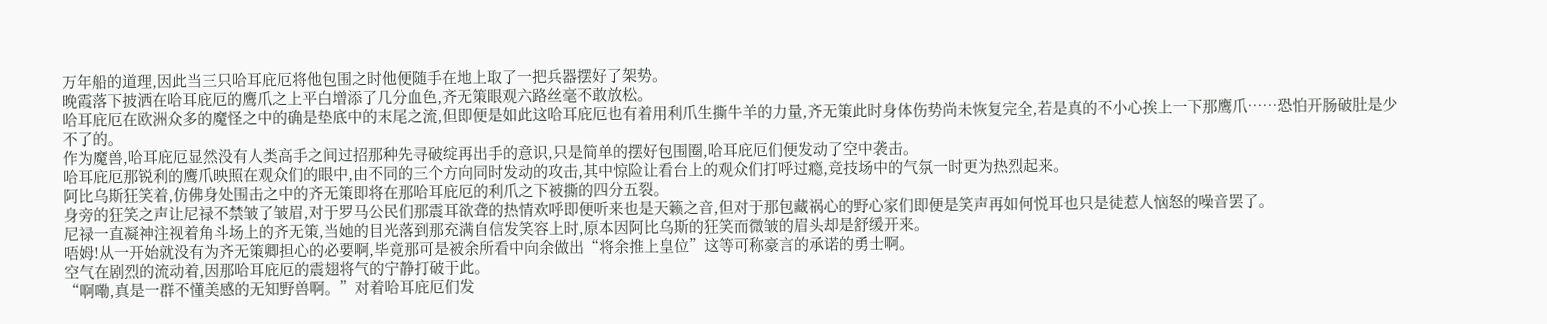万年船的道理,因此当三只哈耳庇厄将他包围之时他便随手在地上取了一把兵器摆好了架势。
晚霞落下披洒在哈耳庇厄的鹰爪之上平白增添了几分血色,齐无策眼观六路丝毫不敢放松。
哈耳庇厄在欧洲众多的魔怪之中的确是垫底中的末尾之流,但即便是如此这哈耳庇厄也有着用利爪生撕牛羊的力量,齐无策此时身体伤势尚未恢复完全,若是真的不小心挨上一下那鹰爪……恐怕开肠破肚是少不了的。
作为魔兽,哈耳庇厄显然没有人类高手之间过招那种先寻破绽再出手的意识,只是简单的摆好包围圈,哈耳庇厄们便发动了空中袭击。
哈耳庇厄那锐利的鹰爪映照在观众们的眼中,由不同的三个方向同时发动的攻击,其中惊险让看台上的观众们打呼过瘾,竞技场中的气氛一时更为热烈起来。
阿比乌斯狂笑着,仿佛身处围击之中的齐无策即将在那哈耳庇厄的利爪之下被撕的四分五裂。
身旁的狂笑之声让尼禄不禁皱了皱眉,对于罗马公民们那震耳欲聋的热情欢呼即便听来也是天籁之音,但对于那包藏祸心的野心家们即便是笑声再如何悦耳也只是徒惹人恼怒的噪音罢了。
尼禄一直凝神注视着角斗场上的齐无策,当她的目光落到那充满自信发笑容上时,原本因阿比乌斯的狂笑而微皱的眉头却是舒缓开来。
唔姆!从一开始就没有为齐无策卿担心的必要啊,毕竟那可是被余所看中向余做出“将余推上皇位”这等可称豪言的承诺的勇士啊。
空气在剧烈的流动着,因那哈耳庇厄的震翅将气的宁静打破于此。
“啊嘞,真是一群不懂美感的无知野兽啊。”对着哈耳庇厄们发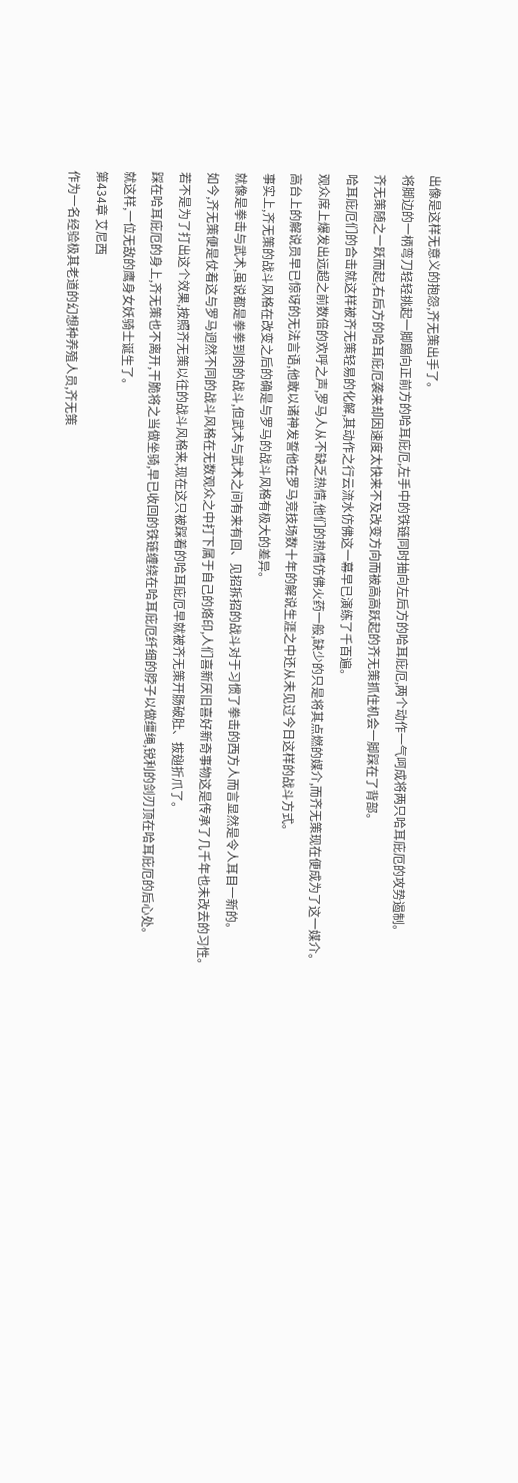出像是这样无意义的抱怨,齐无策出手了。
将脚边的一柄弯刀轻轻挑起一脚踢向正前方的哈耳庇厄,左手中的铁链同时抽向左后方的哈耳庇厄,两个动作一气呵成将两只哈耳庇厄的攻势遏制。
齐无策随之一跃而起,右后方的哈耳庇厄袭来却因速度太快来不及改变方向而被高高跃起的齐无策抓住机会一脚踩在了背部。
哈耳庇厄们的合击就这样被齐无策轻易的化解,其动作之行云流水仿佛这一幕早已演练了千百遍。
观众席上爆发出远超之前数倍的欢呼之声,罗马人从不缺乏热情,他们的热情仿佛火药一般,缺少的只是将其点燃的媒介,而齐无策现在便成为了这一媒介。
高台上的解说员早已惊讶的无法言语,他敢以诸神发誓他在罗马竞技场数十年的解说生涯之中还从未见过今日这样的战斗方式。
事实上,齐无策的战斗风格在改变之后的确是与罗马的战斗风格有极大的差异。
就像是拳击与武术,虽说都是拳拳到肉的战斗,但武术与武术之间有来有回、见招拆招的战斗对于习惯了拳击的西方人而言显然是令人耳目一新的。
如今,齐无策便是仗着这与罗马迥然不同的战斗风格在无数观众之中打下属于自己的烙印,人们喜新厌旧喜好新奇事物这是传承了几千年也未改去的习性。
若不是为了打出这个效果,按照齐无策以往的战斗风格来,现在这只被踩着的哈耳庇厄早就被齐无策开肠破肚、拔翅折爪了。
踩在哈耳庇厄的身上,齐无策也不离开,干脆将之当做坐骑,早已收回的铁链缠绕在哈耳庇厄纤细的脖子以做缰绳,锐利的剑刃顶在哈耳庇厄的后心处。
就这样,一位无敌的鹰身女妖骑士诞生了。
第434章 艾尼西
作为一名经验极其老道的幻想种养殖人员,齐无策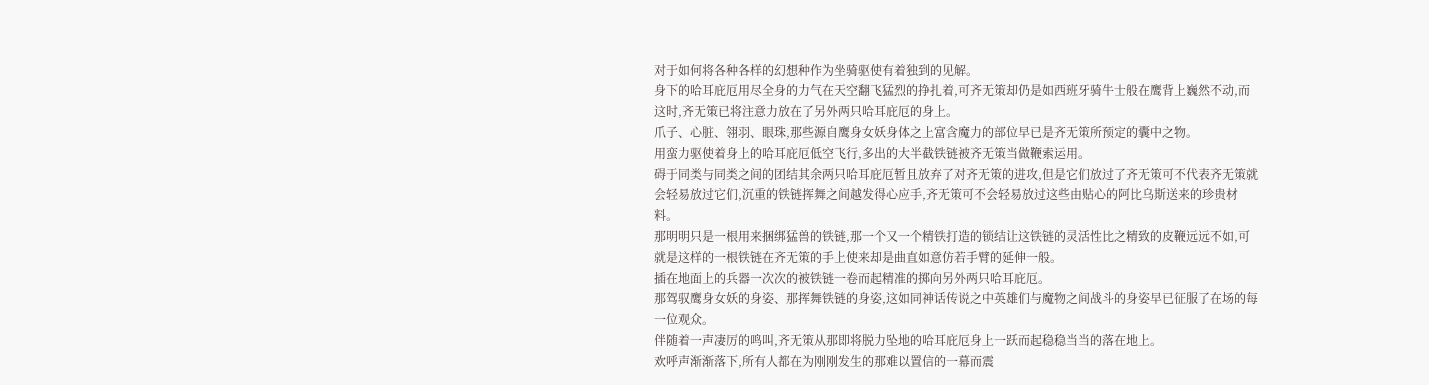对于如何将各种各样的幻想种作为坐骑驱使有着独到的见解。
身下的哈耳庇厄用尽全身的力气在天空翻飞猛烈的挣扎着,可齐无策却仍是如西班牙骑牛士般在鹰背上巍然不动,而这时,齐无策已将注意力放在了另外两只哈耳庇厄的身上。
爪子、心脏、翎羽、眼珠,那些源自鹰身女妖身体之上富含魔力的部位早已是齐无策所预定的囊中之物。
用蛮力驱使着身上的哈耳庇厄低空飞行,多出的大半截铁链被齐无策当做鞭索运用。
碍于同类与同类之间的团结其余两只哈耳庇厄暂且放弃了对齐无策的进攻,但是它们放过了齐无策可不代表齐无策就会轻易放过它们,沉重的铁链挥舞之间越发得心应手,齐无策可不会轻易放过这些由贴心的阿比乌斯送来的珍贵材料。
那明明只是一根用来捆绑猛兽的铁链,那一个又一个精铁打造的锁结让这铁链的灵活性比之精致的皮鞭远远不如,可就是这样的一根铁链在齐无策的手上使来却是曲直如意仿若手臂的延伸一般。
插在地面上的兵器一次次的被铁链一卷而起精准的掷向另外两只哈耳庇厄。
那驾驭鹰身女妖的身姿、那挥舞铁链的身姿,这如同神话传说之中英雄们与魔物之间战斗的身姿早已征服了在场的每一位观众。
伴随着一声凄厉的鸣叫,齐无策从那即将脱力坠地的哈耳庇厄身上一跃而起稳稳当当的落在地上。
欢呼声渐渐落下,所有人都在为刚刚发生的那难以置信的一幕而震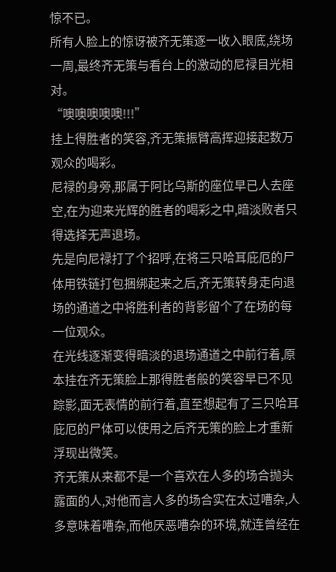惊不已。
所有人脸上的惊讶被齐无策逐一收入眼底,绕场一周,最终齐无策与看台上的激动的尼禄目光相对。
“噢噢噢噢噢!!!”
挂上得胜者的笑容,齐无策振臂高挥迎接起数万观众的喝彩。
尼禄的身旁,那属于阿比乌斯的座位早已人去座空,在为迎来光辉的胜者的喝彩之中,暗淡败者只得选择无声退场。
先是向尼禄打了个招呼,在将三只哈耳庇厄的尸体用铁链打包捆绑起来之后,齐无策转身走向退场的通道之中将胜利者的背影留个了在场的每一位观众。
在光线逐渐变得暗淡的退场通道之中前行着,原本挂在齐无策脸上那得胜者般的笑容早已不见踪影,面无表情的前行着,直至想起有了三只哈耳庇厄的尸体可以使用之后齐无策的脸上才重新浮现出微笑。
齐无策从来都不是一个喜欢在人多的场合抛头露面的人,对他而言人多的场合实在太过嘈杂,人多意味着嘈杂,而他厌恶嘈杂的环境,就连曾经在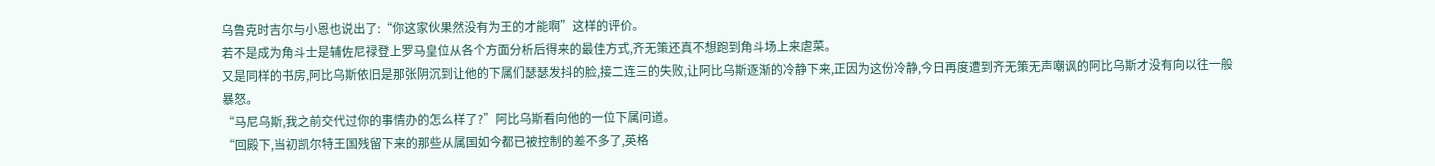乌鲁克时吉尔与小恩也说出了:“你这家伙果然没有为王的才能啊”这样的评价。
若不是成为角斗士是辅佐尼禄登上罗马皇位从各个方面分析后得来的最佳方式,齐无策还真不想跑到角斗场上来虐菜。
又是同样的书房,阿比乌斯依旧是那张阴沉到让他的下属们瑟瑟发抖的脸,接二连三的失败,让阿比乌斯逐渐的冷静下来,正因为这份冷静,今日再度遭到齐无策无声嘲讽的阿比乌斯才没有向以往一般暴怒。
“马尼乌斯,我之前交代过你的事情办的怎么样了?”阿比乌斯看向他的一位下属问道。
“回殿下,当初凯尔特王国残留下来的那些从属国如今都已被控制的差不多了,英格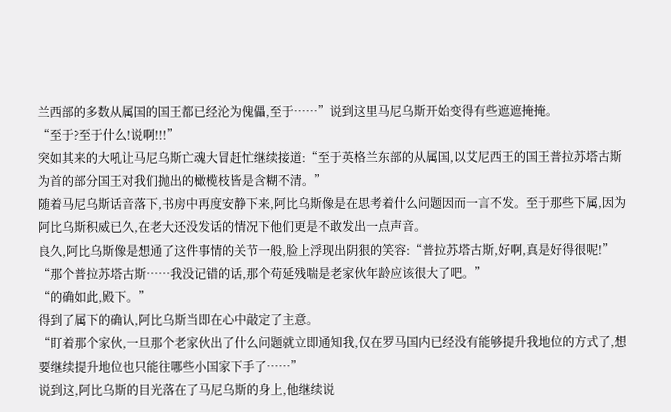兰西部的多数从属国的国王都已经沦为傀儡,至于……”说到这里马尼乌斯开始变得有些遮遮掩掩。
“至于?至于什么!说啊!!!”
突如其来的大吼让马尼乌斯亡魂大冒赶忙继续接道:“至于英格兰东部的从属国,以艾尼西王的国王普拉苏塔古斯为首的部分国王对我们抛出的橄榄枝皆是含糊不清。”
随着马尼乌斯话音落下,书房中再度安静下来,阿比乌斯像是在思考着什么问题因而一言不发。至于那些下属,因为阿比乌斯积威已久,在老大还没发话的情况下他们更是不敢发出一点声音。
良久,阿比乌斯像是想通了这件事情的关节一般,脸上浮现出阴狠的笑容:“普拉苏塔古斯,好啊,真是好得很呢!”
“那个普拉苏塔古斯……我没记错的话,那个苟延残喘是老家伙年龄应该很大了吧。”
“的确如此,殿下。”
得到了属下的确认,阿比乌斯当即在心中敲定了主意。
“盯着那个家伙,一旦那个老家伙出了什么问题就立即通知我,仅在罗马国内已经没有能够提升我地位的方式了,想要继续提升地位也只能往哪些小国家下手了……”
说到这,阿比乌斯的目光落在了马尼乌斯的身上,他继续说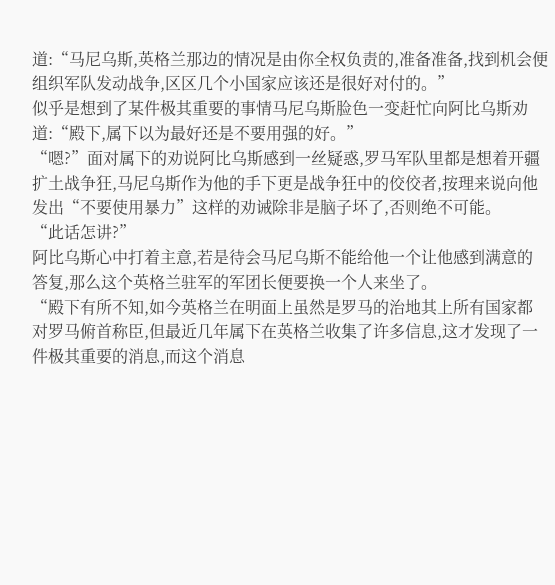道:“马尼乌斯,英格兰那边的情况是由你全权负责的,准备准备,找到机会便组织军队发动战争,区区几个小国家应该还是很好对付的。”
似乎是想到了某件极其重要的事情马尼乌斯脸色一变赶忙向阿比乌斯劝道:“殿下,属下以为最好还是不要用强的好。”
“嗯?”面对属下的劝说阿比乌斯感到一丝疑惑,罗马军队里都是想着开疆扩土战争狂,马尼乌斯作为他的手下更是战争狂中的佼佼者,按理来说向他发出“不要使用暴力”这样的劝诫除非是脑子坏了,否则绝不可能。
“此话怎讲?”
阿比乌斯心中打着主意,若是待会马尼乌斯不能给他一个让他感到满意的答复,那么这个英格兰驻军的军团长便要换一个人来坐了。
“殿下有所不知,如今英格兰在明面上虽然是罗马的治地其上所有国家都对罗马俯首称臣,但最近几年属下在英格兰收集了许多信息,这才发现了一件极其重要的消息,而这个消息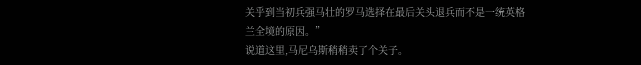关乎到当初兵强马壮的罗马选择在最后关头退兵而不是一统英格兰全境的原因。”
说道这里,马尼乌斯稍稍卖了个关子。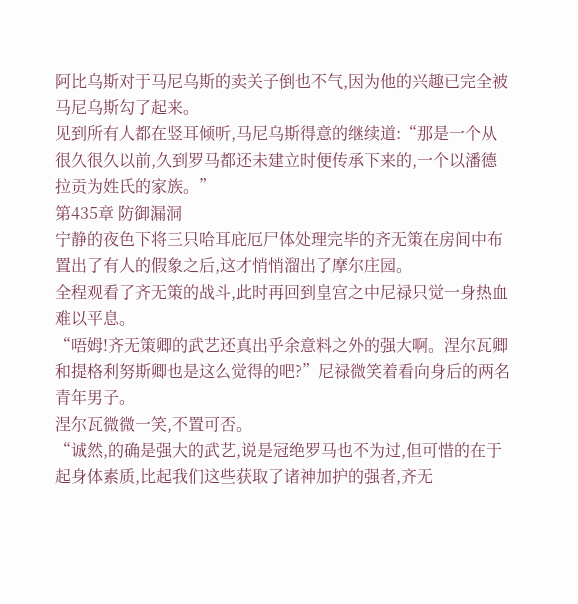阿比乌斯对于马尼乌斯的卖关子倒也不气,因为他的兴趣已完全被马尼乌斯勾了起来。
见到所有人都在竖耳倾听,马尼乌斯得意的继续道:“那是一个从很久很久以前,久到罗马都还未建立时便传承下来的,一个以潘德拉贡为姓氏的家族。”
第435章 防御漏洞
宁静的夜色下将三只哈耳庇厄尸体处理完毕的齐无策在房间中布置出了有人的假象之后,这才悄悄溜出了摩尔庄园。
全程观看了齐无策的战斗,此时再回到皇宫之中尼禄只觉一身热血难以平息。
“唔姆!齐无策卿的武艺还真出乎余意料之外的强大啊。涅尔瓦卿和提格利努斯卿也是这么觉得的吧?”尼禄微笑着看向身后的两名青年男子。
涅尔瓦微微一笑,不置可否。
“诚然,的确是强大的武艺,说是冠绝罗马也不为过,但可惜的在于起身体素质,比起我们这些获取了诸神加护的强者,齐无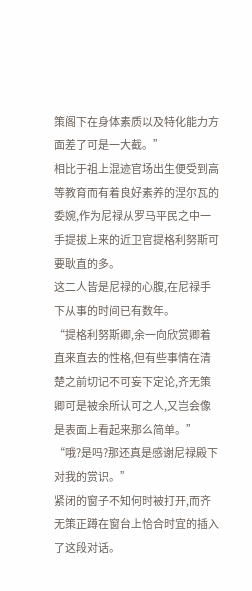策阁下在身体素质以及特化能力方面差了可是一大截。”
相比于祖上混迹官场出生便受到高等教育而有着良好素养的涅尔瓦的委婉,作为尼禄从罗马平民之中一手提拔上来的近卫官提格利努斯可要耿直的多。
这二人皆是尼禄的心腹,在尼禄手下从事的时间已有数年。
“提格利努斯卿,余一向欣赏卿着直来直去的性格,但有些事情在清楚之前切记不可妄下定论,齐无策卿可是被余所认可之人,又岂会像是表面上看起来那么简单。”
“哦?是吗?那还真是感谢尼禄殿下对我的赏识。”
紧闭的窗子不知何时被打开,而齐无策正蹲在窗台上恰合时宜的插入了这段对话。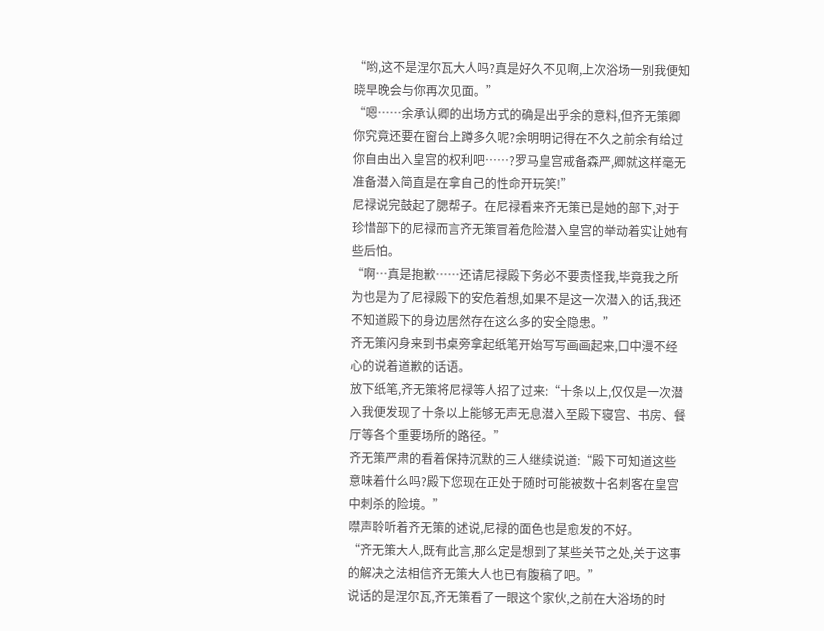“哟,这不是涅尔瓦大人吗?真是好久不见啊,上次浴场一别我便知晓早晚会与你再次见面。”
“嗯……余承认卿的出场方式的确是出乎余的意料,但齐无策卿你究竟还要在窗台上蹲多久呢?余明明记得在不久之前余有给过你自由出入皇宫的权利吧……?罗马皇宫戒备森严,卿就这样毫无准备潜入简直是在拿自己的性命开玩笑!”
尼禄说完鼓起了腮帮子。在尼禄看来齐无策已是她的部下,对于珍惜部下的尼禄而言齐无策冒着危险潜入皇宫的举动着实让她有些后怕。
“啊…真是抱歉……还请尼禄殿下务必不要责怪我,毕竟我之所为也是为了尼禄殿下的安危着想,如果不是这一次潜入的话,我还不知道殿下的身边居然存在这么多的安全隐患。”
齐无策闪身来到书桌旁拿起纸笔开始写写画画起来,口中漫不经心的说着道歉的话语。
放下纸笔,齐无策将尼禄等人招了过来:“十条以上,仅仅是一次潜入我便发现了十条以上能够无声无息潜入至殿下寝宫、书房、餐厅等各个重要场所的路径。”
齐无策严肃的看着保持沉默的三人继续说道:“殿下可知道这些意味着什么吗?殿下您现在正处于随时可能被数十名刺客在皇宫中刺杀的险境。”
噤声聆听着齐无策的述说,尼禄的面色也是愈发的不好。
“齐无策大人,既有此言,那么定是想到了某些关节之处,关于这事的解决之法相信齐无策大人也已有腹稿了吧。”
说话的是涅尔瓦,齐无策看了一眼这个家伙,之前在大浴场的时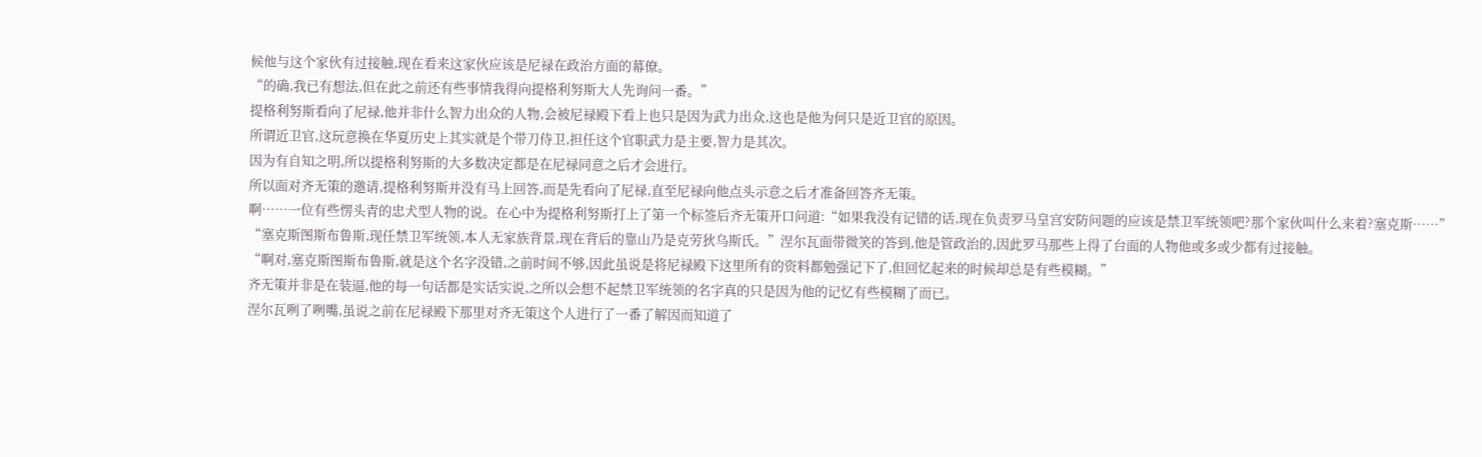候他与这个家伙有过接触,现在看来这家伙应该是尼禄在政治方面的幕僚。
“的确,我已有想法,但在此之前还有些事情我得向提格利努斯大人先询问一番。”
提格利努斯看向了尼禄,他并非什么智力出众的人物,会被尼禄殿下看上也只是因为武力出众,这也是他为何只是近卫官的原因。
所谓近卫官,这玩意换在华夏历史上其实就是个带刀侍卫,担任这个官职武力是主要,智力是其次。
因为有自知之明,所以提格利努斯的大多数决定都是在尼禄同意之后才会进行。
所以面对齐无策的邀请,提格利努斯并没有马上回答,而是先看向了尼禄,直至尼禄向他点头示意之后才准备回答齐无策。
啊……一位有些愣头青的忠犬型人物的说。在心中为提格利努斯打上了第一个标签后齐无策开口问道:“如果我没有记错的话,现在负责罗马皇宫安防问题的应该是禁卫军统领吧?那个家伙叫什么来着?塞克斯……”
“塞克斯图斯布鲁斯,现任禁卫军统领,本人无家族背景,现在背后的靠山乃是克劳狄乌斯氏。”涅尔瓦面带微笑的答到,他是管政治的,因此罗马那些上得了台面的人物他或多或少都有过接触。
“啊对,塞克斯图斯布鲁斯,就是这个名字没错,之前时间不够,因此虽说是将尼禄殿下这里所有的资料都勉强记下了,但回忆起来的时候却总是有些模糊。”
齐无策并非是在装逼,他的每一句话都是实话实说,之所以会想不起禁卫军统领的名字真的只是因为他的记忆有些模糊了而已。
涅尔瓦咧了咧嘴,虽说之前在尼禄殿下那里对齐无策这个人进行了一番了解因而知道了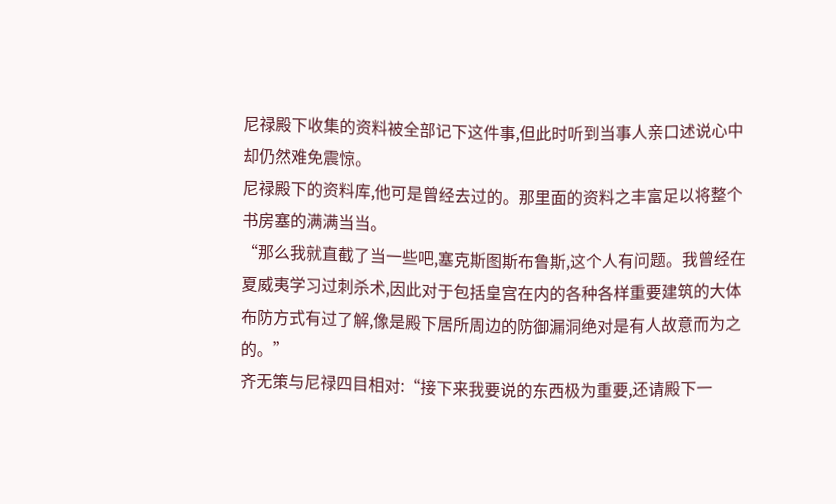尼禄殿下收集的资料被全部记下这件事,但此时听到当事人亲口述说心中却仍然难免震惊。
尼禄殿下的资料库,他可是曾经去过的。那里面的资料之丰富足以将整个书房塞的满满当当。
“那么我就直截了当一些吧,塞克斯图斯布鲁斯,这个人有问题。我曾经在夏威夷学习过刺杀术,因此对于包括皇宫在内的各种各样重要建筑的大体布防方式有过了解,像是殿下居所周边的防御漏洞绝对是有人故意而为之的。”
齐无策与尼禄四目相对:“接下来我要说的东西极为重要,还请殿下一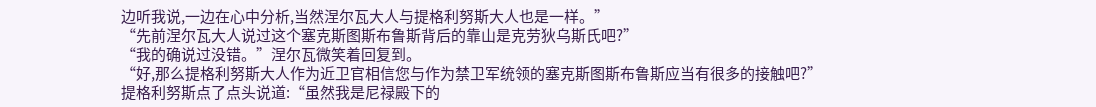边听我说,一边在心中分析,当然涅尔瓦大人与提格利努斯大人也是一样。”
“先前涅尔瓦大人说过这个塞克斯图斯布鲁斯背后的靠山是克劳狄乌斯氏吧?”
“我的确说过没错。”涅尔瓦微笑着回复到。
“好,那么提格利努斯大人作为近卫官相信您与作为禁卫军统领的塞克斯图斯布鲁斯应当有很多的接触吧?”
提格利努斯点了点头说道:“虽然我是尼禄殿下的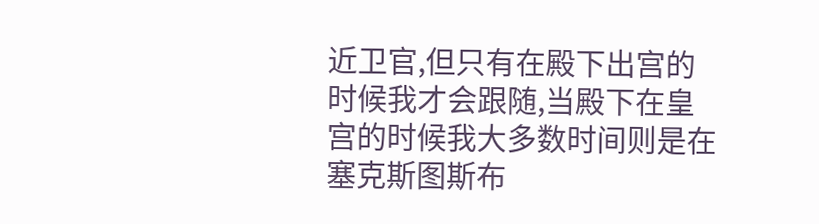近卫官,但只有在殿下出宫的时候我才会跟随,当殿下在皇宫的时候我大多数时间则是在塞克斯图斯布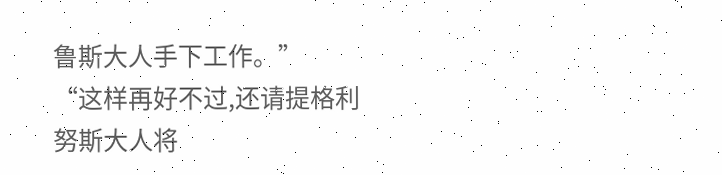鲁斯大人手下工作。”
“这样再好不过,还请提格利努斯大人将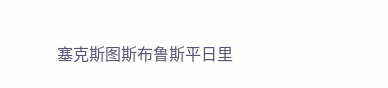塞克斯图斯布鲁斯平日里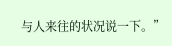与人来往的状况说一下。”